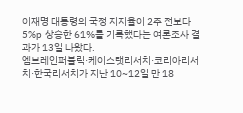이재명 대통령의 국정 지지율이 2주 전보다 5%p 상승한 61%를 기록했다는 여론조사 결과가 13일 나왔다.
엠브레인퍼블릭·케이스탯리서치·코리아리서치·한국리서치가 지난 10~12일 만 18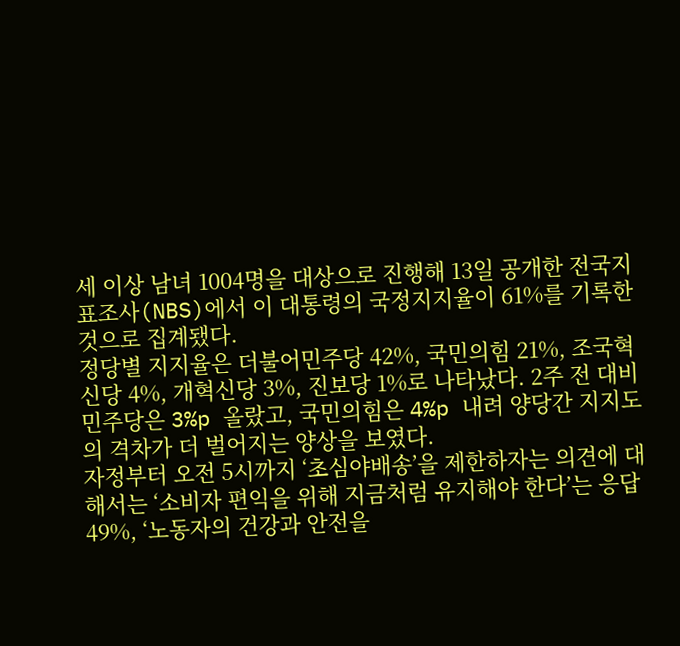세 이상 남녀 1004명을 대상으로 진행해 13일 공개한 전국지표조사(NBS)에서 이 대통령의 국정지지율이 61%를 기록한 것으로 집계됐다.
정당별 지지율은 더불어민주당 42%, 국민의힘 21%, 조국혁신당 4%, 개혁신당 3%, 진보당 1%로 나타났다. 2주 전 대비 민주당은 3%p 올랐고, 국민의힘은 4%p 내려 양당간 지지도의 격차가 더 벌어지는 양상을 보였다.
자정부터 오전 5시까지 ‘초심야배송’을 제한하자는 의견에 대해서는 ‘소비자 편익을 위해 지금처럼 유지해야 한다’는 응답 49%, ‘노동자의 건강과 안전을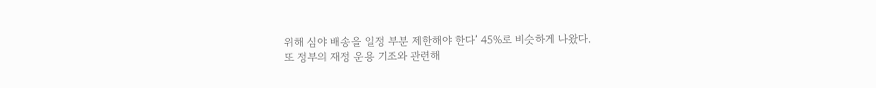위해 심야 배송을 일정 부분 제한해야 한다’ 45%로 비슷하게 나왔다.
또 정부의 재정 운용 기조와 관련해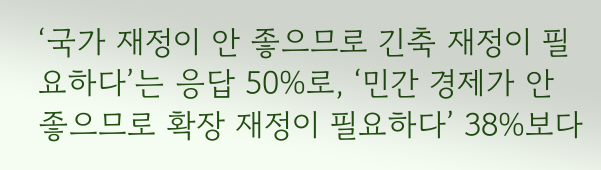‘국가 재정이 안 좋으므로 긴축 재정이 필요하다’는 응답 50%로, ‘민간 경제가 안 좋으므로 확장 재정이 필요하다’ 38%보다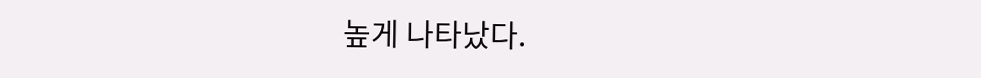높게 나타났다.